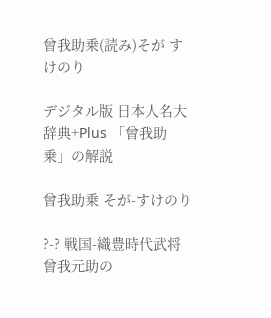曾我助乗(読み)そが すけのり

デジタル版 日本人名大辞典+Plus 「曾我助乗」の解説

曾我助乗 そが-すけのり

?-? 戦国-織豊時代武将
曾我元助の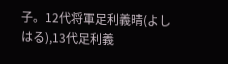子。12代将軍足利義晴(よしはる),13代足利義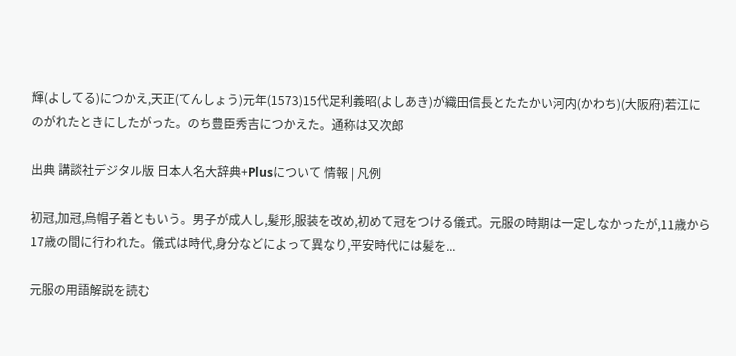輝(よしてる)につかえ,天正(てんしょう)元年(1573)15代足利義昭(よしあき)が織田信長とたたかい河内(かわち)(大阪府)若江にのがれたときにしたがった。のち豊臣秀吉につかえた。通称は又次郎

出典 講談社デジタル版 日本人名大辞典+Plusについて 情報 | 凡例

初冠,加冠,烏帽子着ともいう。男子が成人し,髪形,服装を改め,初めて冠をつける儀式。元服の時期は一定しなかったが,11歳から 17歳の間に行われた。儀式は時代,身分などによって異なり,平安時代には髪を...

元服の用語解説を読む